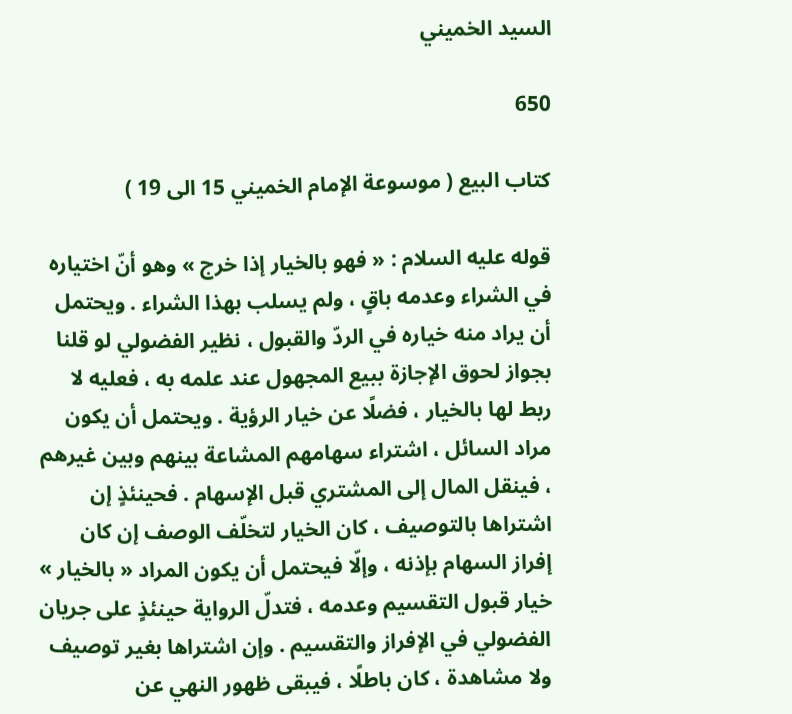السيد الخميني

650

كتاب البيع ( موسوعة الإمام الخميني 15 الى 19 )

قوله عليه السلام : « فهو بالخيار إذا خرج » وهو أنّ اختياره في الشراء وعدمه باقٍ ، ولم يسلب بهذا الشراء . ويحتمل أن يراد منه خياره في الردّ والقبول ، نظير الفضولي لو قلنا بجواز لحوق الإجازة ببيع المجهول عند علمه به ، فعليه لا ربط لها بالخيار ، فضلًا عن خيار الرؤية . ويحتمل أن يكون مراد السائل ، اشتراء سهامهم المشاعة بينهم وبين غيرهم ، فينقل المال إلى المشتري قبل الإسهام . فحينئذٍ إن اشتراها بالتوصيف ، كان الخيار لتخلّف الوصف إن كان إفراز السهام بإذنه ، وإلّا فيحتمل أن يكون المراد « بالخيار » خيار قبول التقسيم وعدمه ، فتدلّ الرواية حينئذٍ على جريان الفضولي في الإفراز والتقسيم . وإن اشتراها بغير توصيف ولا مشاهدة ، كان باطلًا ، فيبقى ظهور النهي عن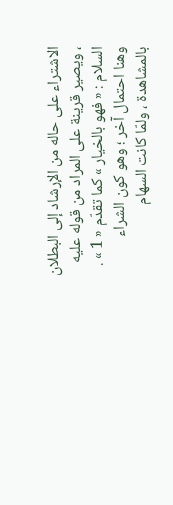الاشتراء على حاله من الإرشاد إلى البطلان ، ويصير قرينة على المراد من قوله عليه السلام : « فهو بالخيار » كما تقدّم « 1 » . وهنا احتمال آخر ؛ وهو كون الشراء بالمشاهدة ، ولمّا كانت السهام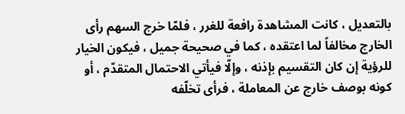بالتعديل ، كانت المشاهدة رافعة للغرر ، فلمّا خرج السهم رأى الخارج مخالفاً لما اعتقده ، كما في صحيحة جميل ، فيكون الخيار للرؤية إن كان التقسيم بإذنه ، وإلّا فيأتي الاحتمال المتقدّم ، أو كونه بوصف خارج عن المعاملة ، فرأى تخلّفه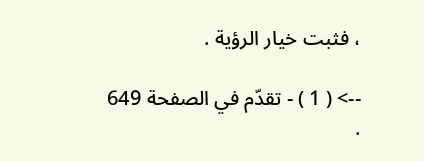، فثبت خيار الرؤية .

--> ( 1 ) - تقدّم في الصفحة 649 .